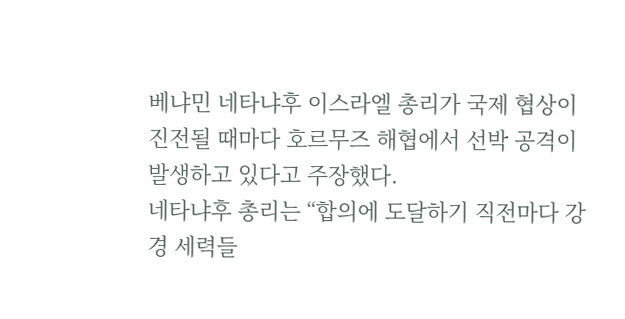베냐민 네타냐후 이스라엘 총리가 국제 협상이 진전될 때마다 호르무즈 해협에서 선박 공격이 발생하고 있다고 주장했다.
네타냐후 총리는 “합의에 도달하기 직전마다 강경 세력들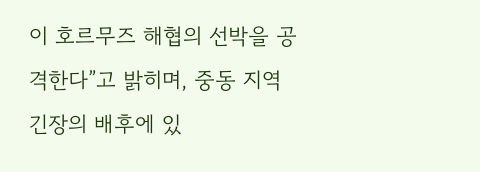이 호르무즈 해협의 선박을 공격한다”고 밝히며, 중동 지역 긴장의 배후에 있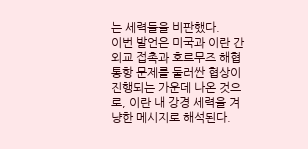는 세력들을 비판했다.
이번 발언은 미국과 이란 간 외교 접촉과 호르무즈 해협 통항 문제를 둘러싼 협상이 진행되는 가운데 나온 것으로, 이란 내 강경 세력을 겨냥한 메시지로 해석된다.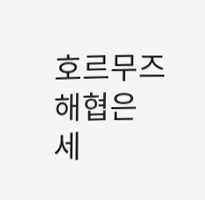호르무즈 해협은 세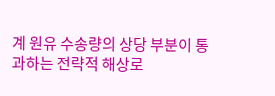계 원유 수송량의 상당 부분이 통과하는 전략적 해상로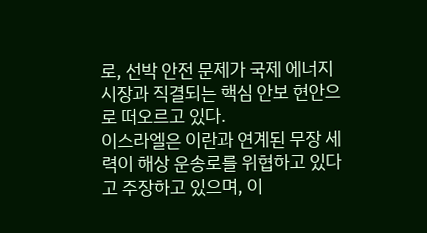로, 선박 안전 문제가 국제 에너지 시장과 직결되는 핵심 안보 현안으로 떠오르고 있다.
이스라엘은 이란과 연계된 무장 세력이 해상 운송로를 위협하고 있다고 주장하고 있으며, 이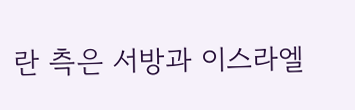란 측은 서방과 이스라엘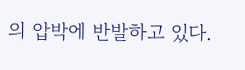의 압박에 반발하고 있다.